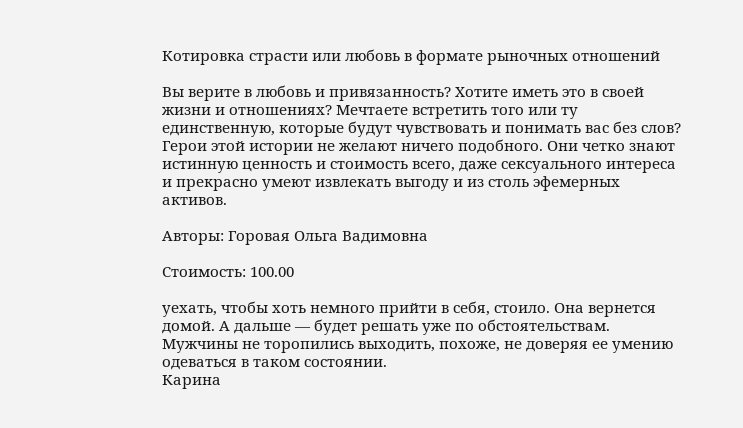Котировка страсти или любовь в формате рыночных отношений

Вы верите в любовь и привязанность? Хотите иметь это в своей жизни и отношениях? Мечтаете встретить того или ту единственную, которые будут чувствовать и понимать вас без слов? Герои этой истории не желают ничего подобного. Они четко знают истинную ценность и стоимость всего, даже сексуального интереса и прекрасно умеют извлекать выгоду и из столь эфемерных активов.

Авторы: Горовая Ольга Вадимовна

Стоимость: 100.00

уехать, чтобы хоть немного прийти в себя, стоило. Она вернется домой. А дальше — будет решать уже по обстоятельствам.
Мужчины не торопились выходить, похоже, не доверяя ее умению одеваться в таком состоянии.
Карина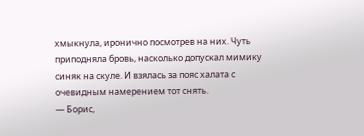хмыкнула, иронично посмотрев на них. Чуть приподняла бровь, насколько допускал мимику синяк на скуле. И взялась за пояс халата с очевидным намерением тот снять.
— Борис,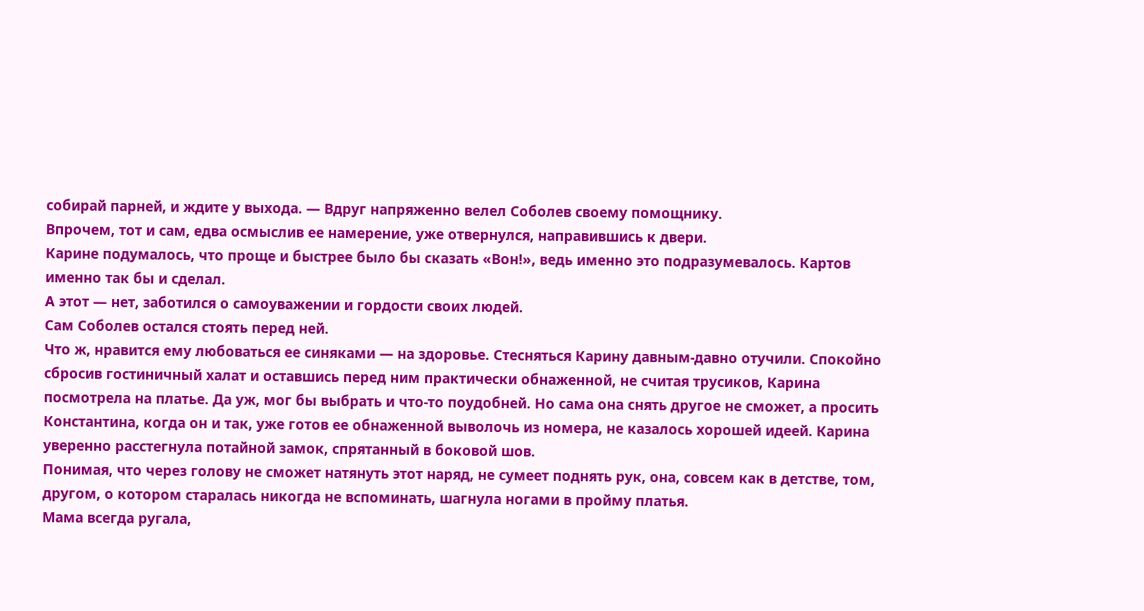собирай парней, и ждите у выхода. — Вдруг напряженно велел Соболев своему помощнику.
Впрочем, тот и сам, едва осмыслив ее намерение, уже отвернулся, направившись к двери.
Карине подумалось, что проще и быстрее было бы сказать «Вон!», ведь именно это подразумевалось. Картов именно так бы и сделал.
А этот — нет, заботился о самоуважении и гордости своих людей.
Сам Соболев остался стоять перед ней.
Что ж, нравится ему любоваться ее синяками — на здоровье. Стесняться Карину давным-давно отучили. Спокойно сбросив гостиничный халат и оставшись перед ним практически обнаженной, не считая трусиков, Карина посмотрела на платье. Да уж, мог бы выбрать и что-то поудобней. Но сама она снять другое не сможет, а просить Константина, когда он и так, уже готов ее обнаженной выволочь из номера, не казалось хорошей идеей. Карина уверенно расстегнула потайной замок, спрятанный в боковой шов.
Понимая, что через голову не сможет натянуть этот наряд, не сумеет поднять рук, она, совсем как в детстве, том, другом, о котором старалась никогда не вспоминать, шагнула ногами в пройму платья.
Мама всегда ругала,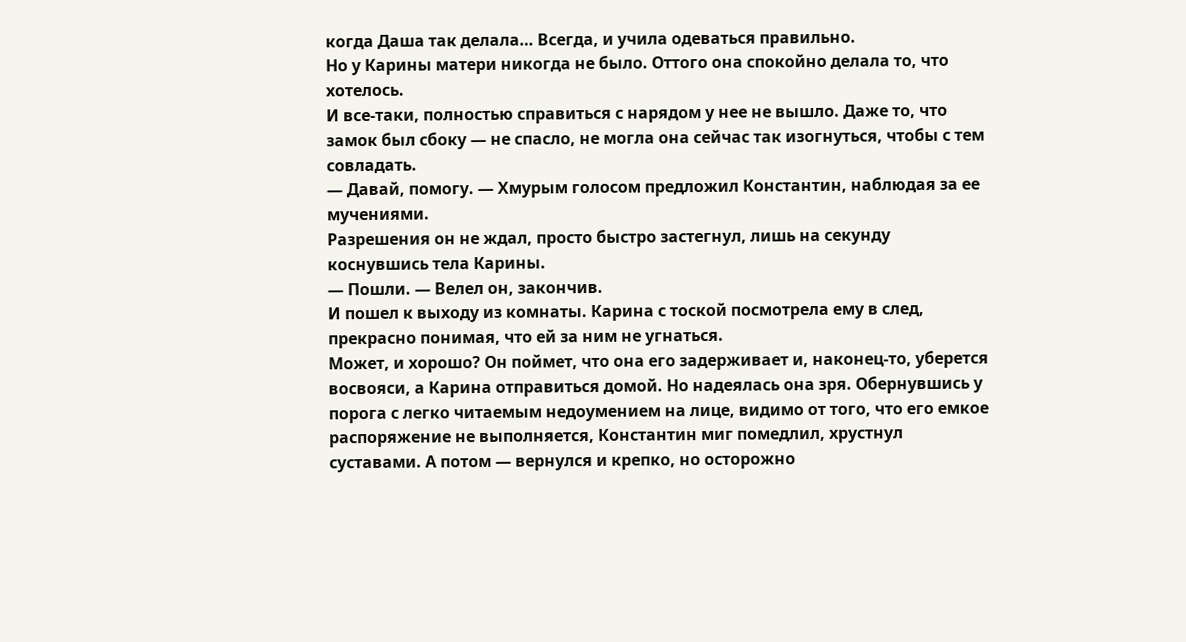когда Даша так делала… Всегда, и учила одеваться правильно.
Но у Карины матери никогда не было. Оттого она спокойно делала то, что хотелось.
И все-таки, полностью справиться с нарядом у нее не вышло. Даже то, что замок был сбоку — не спасло, не могла она сейчас так изогнуться, чтобы с тем совладать.
— Давай, помогу. — Хмурым голосом предложил Константин, наблюдая за ее мучениями.
Разрешения он не ждал, просто быстро застегнул, лишь на секунду коснувшись тела Карины.
— Пошли. — Велел он, закончив.
И пошел к выходу из комнаты. Карина с тоской посмотрела ему в след, прекрасно понимая, что ей за ним не угнаться.
Может, и хорошо? Он поймет, что она его задерживает и, наконец-то, уберется восвояси, а Карина отправиться домой. Но надеялась она зря. Обернувшись у порога с легко читаемым недоумением на лице, видимо от того, что его емкое распоряжение не выполняется, Константин миг помедлил, хрустнул суставами. А потом — вернулся и крепко, но осторожно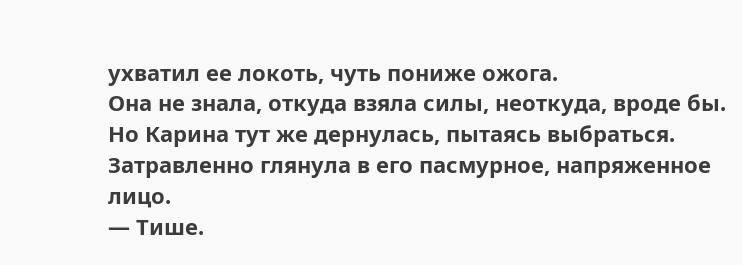ухватил ее локоть, чуть пониже ожога.
Она не знала, откуда взяла силы, неоткуда, вроде бы. Но Карина тут же дернулась, пытаясь выбраться. Затравленно глянула в его пасмурное, напряженное лицо.
— Тише.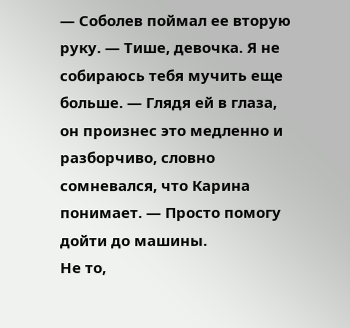— Соболев поймал ее вторую руку. — Тише, девочка. Я не собираюсь тебя мучить еще больше. — Глядя ей в глаза, он произнес это медленно и разборчиво, словно сомневался, что Карина понимает. — Просто помогу дойти до машины.
Не то,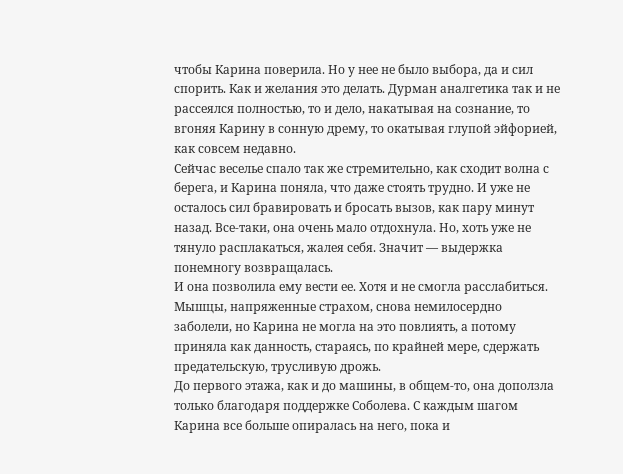чтобы Карина поверила. Но у нее не было выбора, да и сил спорить. Как и желания это делать. Дурман аналгетика так и не рассеялся полностью, то и дело, накатывая на сознание, то вгоняя Карину в сонную дрему, то окатывая глупой эйфорией, как совсем недавно.
Сейчас веселье спало так же стремительно, как сходит волна с берега, и Карина поняла, что даже стоять трудно. И уже не осталось сил бравировать и бросать вызов, как пару минут назад. Все-таки, она очень мало отдохнула. Но, хоть уже не тянуло расплакаться, жалея себя. Значит — выдержка понемногу возвращалась.
И она позволила ему вести ее. Хотя и не смогла расслабиться. Мышцы, напряженные страхом, снова немилосердно заболели, но Карина не могла на это повлиять, а потому приняла как данность, стараясь, по крайней мере, сдержать предательскую, трусливую дрожь.
До первого этажа, как и до машины, в общем-то, она доползла только благодаря поддержке Соболева. С каждым шагом Карина все больше опиралась на него, пока и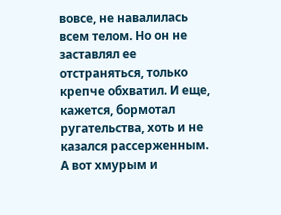вовсе, не навалилась всем телом. Но он не заставлял ее отстраняться, только крепче обхватил. И еще, кажется, бормотал ругательства, хоть и не казался рассерженным. А вот хмурым и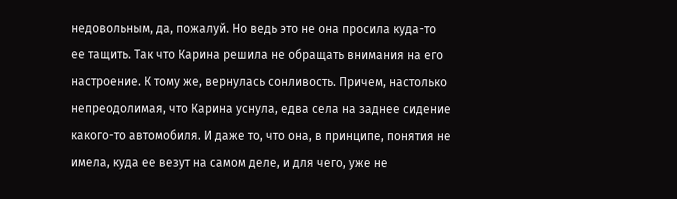недовольным, да, пожалуй. Но ведь это не она просила куда-то ее тащить. Так что Карина решила не обращать внимания на его настроение. К тому же, вернулась сонливость. Причем, настолько непреодолимая, что Карина уснула, едва села на заднее сидение какого-то автомобиля. И даже то, что она, в принципе, понятия не имела, куда ее везут на самом деле, и для чего, уже не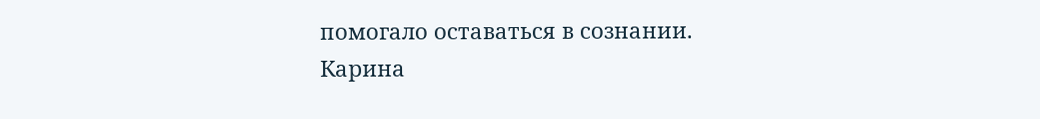помогало оставаться в сознании. Карина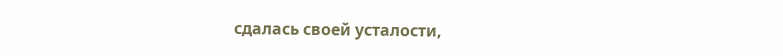сдалась своей усталости,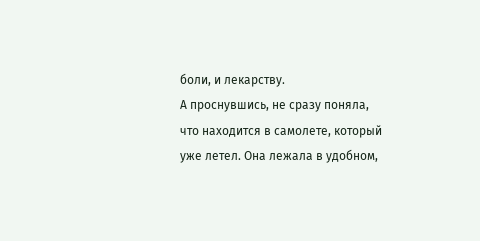боли, и лекарству.
А проснувшись, не сразу поняла, что находится в самолете, который уже летел. Она лежала в удобном,